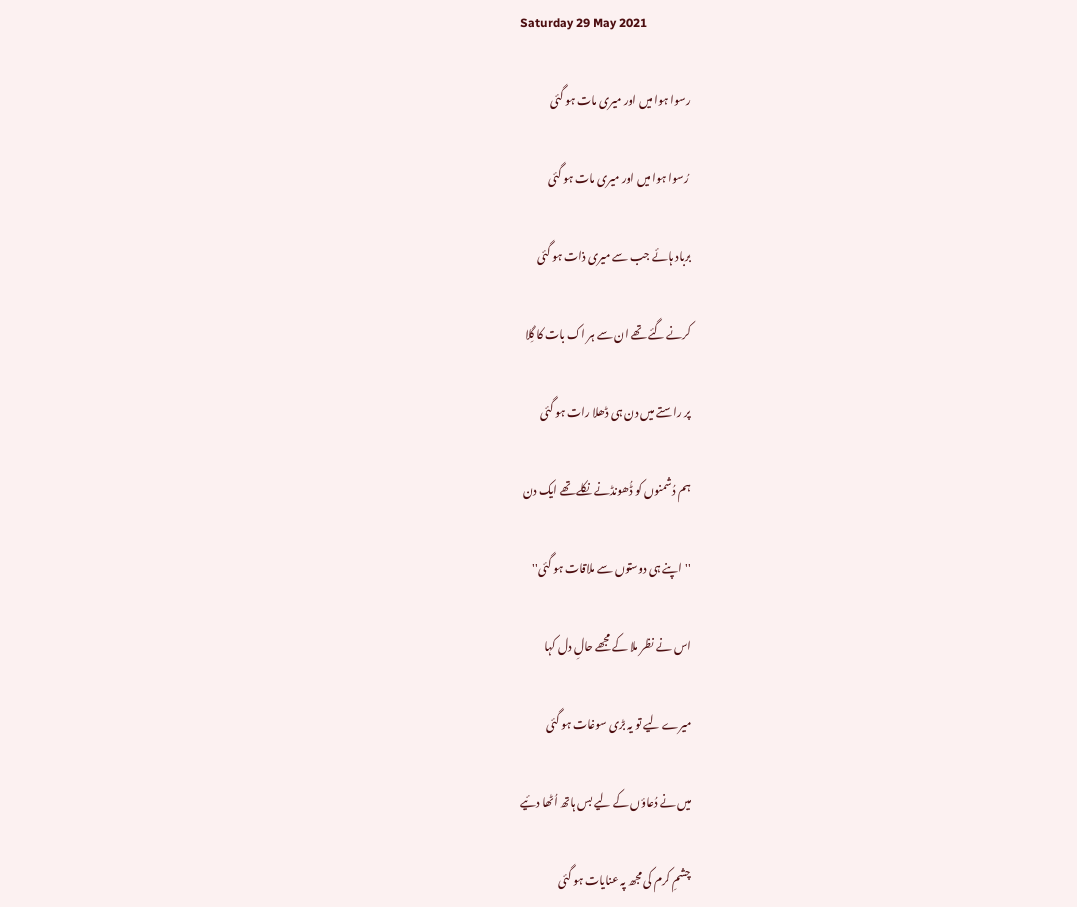Saturday 29 May 2021

رسوا ہوا میں اور میری مات ہو گئی

 رُسوا ہوا میں اور میری مات ہو گئی

برباد ہائے جب سے میری ذات ہو گئی

کرنے گئے تھے ان سے ہر اک بات کا گِلا

پر راستے میں دن ہی ڈھلا رات ہو گئی

ہم دُشمنوں کو ڈُھونڈنے نکلے تھے ایک دن

''اپنے ہی دوستوں سے ملاقات ہو گئی''

اس نے نظر ملا کے مجھے حالِ دل کہا

میرے لیے تو یہ بڑی سوغات ہو گئی

میں نے دُعاؤں کے لیے بس ہاتھ اُٹھا دئیے

چشمِ کرم کی مجھ پہ عنایات ہو گئی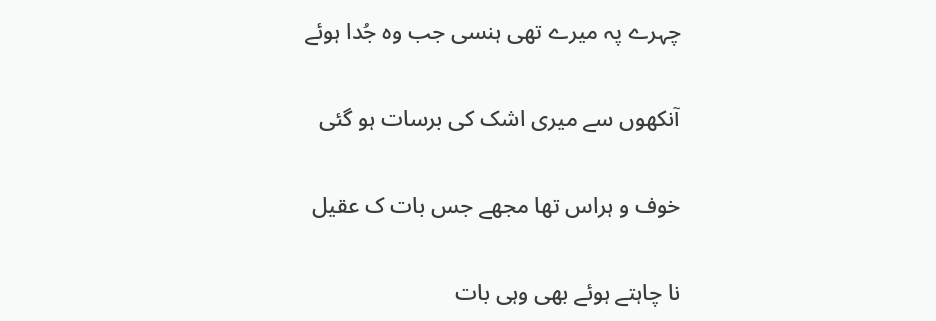چہرے پہ میرے تھی ہنسی جب وہ جُدا ہوئے

آنکھوں سے میری اشک کی برسات ہو گئی

خوف و ہراس تھا مجھے جس بات ک عقیل

نا چاہتے ہوئے بھی وہی بات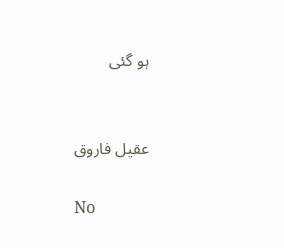ہو گئی


عقیل فاروق

No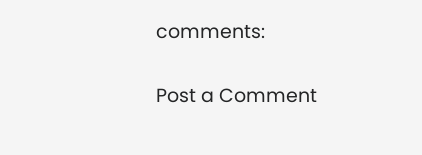comments:

Post a Comment